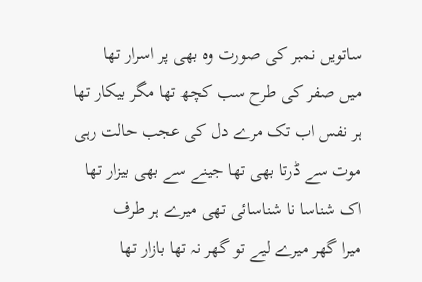ساتویں نمبر کی صورت وہ بھی پر اسرار تھا
میں صفر کی طرح سب کچھ تھا مگر بیکار تھا
ہر نفس اب تک مرے دل کی عجب حالت رہی
موت سے ڈرتا بھی تھا جینے سے بھی بیزار تھا
اک شناسا نا شناسائی تھی میرے ہر طرف
میرا گھر میرے لیے تو گھر نہ تھا بازار تھا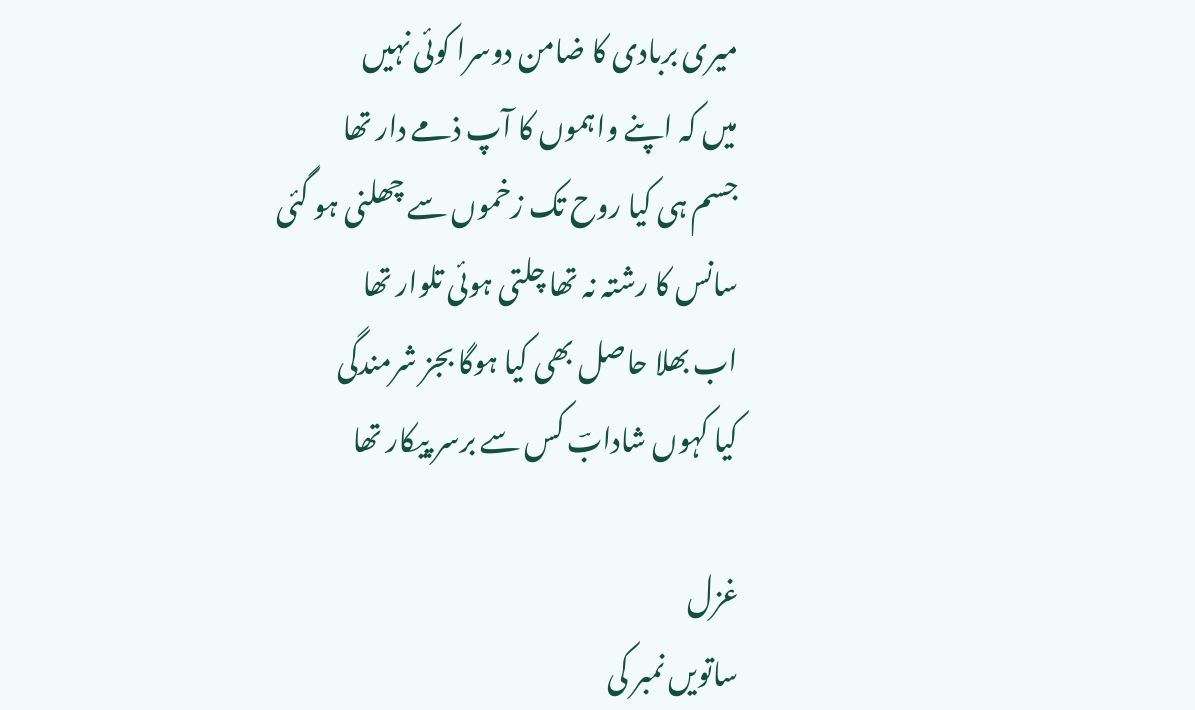میری بربادی کا ضامن دوسرا کوئی نہیں
میں کہ اپنے واہموں کا آپ ذمے دار تھا
جسم ہی کیا روح تک زخموں سے چھلنی ہو گئی
سانس کا رشتہ نہ تھا چلتی ہوئی تلوار تھا
اب بھلا حاصل بھی کیا ہوگا بجز شرمندگی
کیا کہوں شادابؔ کس سے برسر پیکار تھا

غزل
ساتویں نمبر کی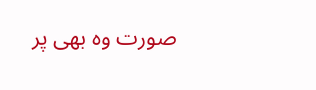صورت وہ بھی پر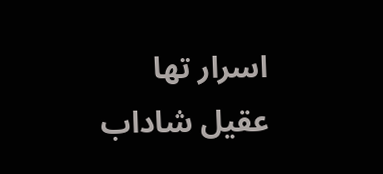اسرار تھا
عقیل شاداب